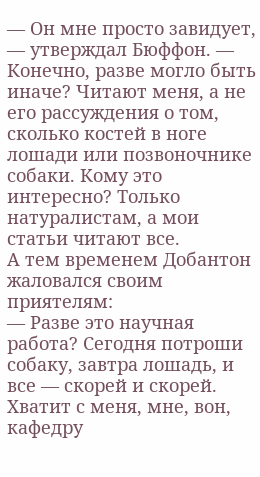— Он мне просто завидует, — утверждал Бюффон. — Конечно, разве могло быть иначе? Читают меня, а не его рассуждения о том, сколько костей в ноге лошади или позвоночнике собаки. Кому это интересно? Только натуралистам, а мои статьи читают все.
А тем временем Добантон жаловался своим приятелям:
— Разве это научная работа? Сегодня потроши собаку, завтра лошадь, и все — скорей и скорей. Хватит с меня, мне, вон, кафедру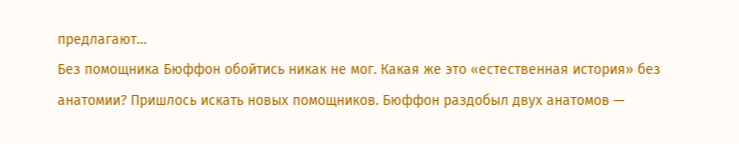предлагают…
Без помощника Бюффон обойтись никак не мог. Какая же это «естественная история» без анатомии? Пришлось искать новых помощников. Бюффон раздобыл двух анатомов —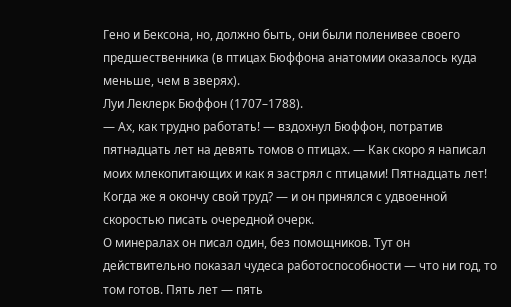Гено и Бексона, но, должно быть, они были поленивее своего предшественника (в птицах Бюффона анатомии оказалось куда меньше, чем в зверях).
Луи Леклерк Бюффон (1707–1788).
— Ах, как трудно работать! — вздохнул Бюффон, потратив пятнадцать лет на девять томов о птицах. — Как скоро я написал моих млекопитающих и как я застрял с птицами! Пятнадцать лет! Когда же я окончу свой труд? — и он принялся с удвоенной скоростью писать очередной очерк.
О минералах он писал один, без помощников. Тут он действительно показал чудеса работоспособности — что ни год, то том готов. Пять лет — пять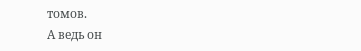томов.
А ведь он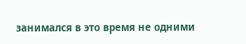занимался в это время не одними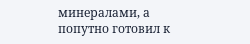минералами, а попутно готовил к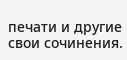печати и другие свои сочинения.